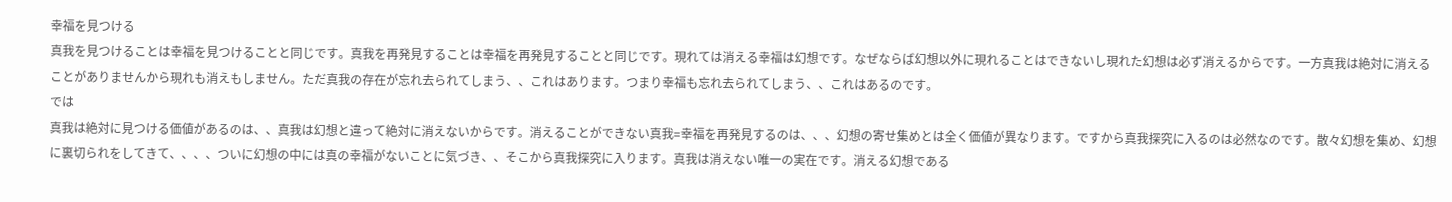幸福を見つける
真我を見つけることは幸福を見つけることと同じです。真我を再発見することは幸福を再発見することと同じです。現れては消える幸福は幻想です。なぜならば幻想以外に現れることはできないし現れた幻想は必ず消えるからです。一方真我は絶対に消えることがありませんから現れも消えもしません。ただ真我の存在が忘れ去られてしまう、、これはあります。つまり幸福も忘れ去られてしまう、、これはあるのです。
では
真我は絶対に見つける価値があるのは、、真我は幻想と違って絶対に消えないからです。消えることができない真我=幸福を再発見するのは、、、幻想の寄せ集めとは全く価値が異なります。ですから真我探究に入るのは必然なのです。散々幻想を集め、幻想に裏切られをしてきて、、、、ついに幻想の中には真の幸福がないことに気づき、、そこから真我探究に入ります。真我は消えない唯一の実在です。消える幻想である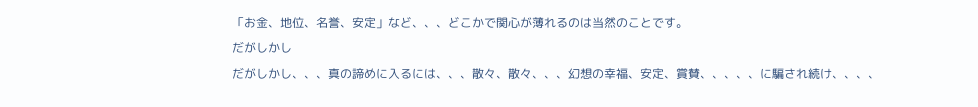「お金、地位、名誉、安定」など、、、どこかで関心が薄れるのは当然のことです。
だがしかし
だがしかし、、、真の諦めに入るには、、、散々、散々、、、幻想の幸福、安定、賞賛、、、、、に騙され続け、、、、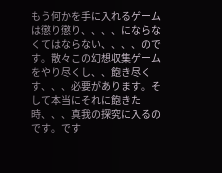もう何かを手に入れるゲームは懲り懲り、、、、にならなくてはならない、、、、のです。散々この幻想収集ゲームをやり尽くし、、飽き尽くす、、、必要があります。そして本当にそれに飽きた時、、、真我の探究に入るのです。です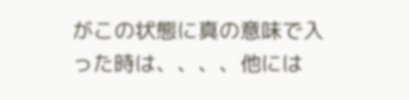がこの状態に真の意味で入った時は、、、、他には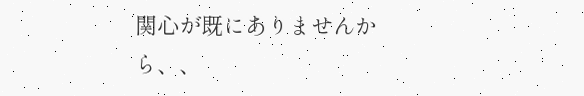関心が既にありませんから、、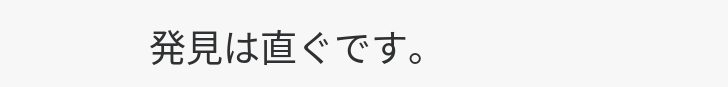発見は直ぐです。